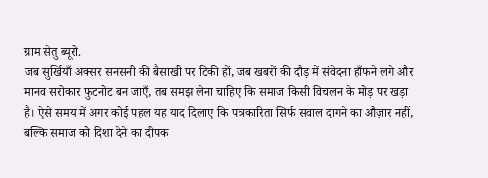ग्राम सेतु ब्यूरो.
जब सुर्खियाँ अक्सर सनसनी की बैसाखी पर टिकी हों, जब खबरों की दौड़ में संवेदना हाँफने लगे और मानव सरोकार फुटनोट बन जाएँ, तब समझ लेना चाहिए कि समाज किसी विचलन के मोड़ पर खड़ा है। ऐसे समय में अगर कोई पहल यह याद दिलाए कि पत्रकारिता सिर्फ सवाल दागने का औज़ार नहीं, बल्कि समाज को दिशा देने का दीपक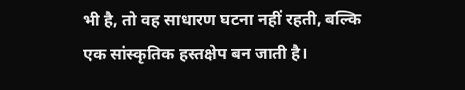भी है, तो वह साधारण घटना नहीं रहती, बल्कि एक सांस्कृतिक हस्तक्षेप बन जाती है।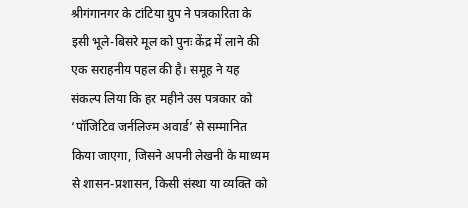श्रीगंगानगर के टांटिया ग्रुप ने पत्रकारिता के इसी भूले-बिसरे मूल को पुनः केंद्र में लाने की एक सराहनीय पहल की है। समूह ने यह संकल्प लिया कि हर महीने उस पत्रकार को ‘पॉजिटिव जर्नलिज्म अवार्ड’ से सम्मानित किया जाएगा, जिसने अपनी लेखनी के माध्यम से शासन-प्रशासन, किसी संस्था या व्यक्ति को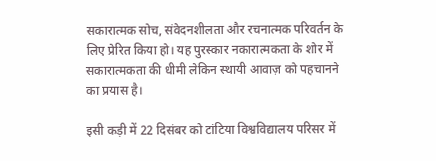सकारात्मक सोच, संवेदनशीलता और रचनात्मक परिवर्तन के लिए प्रेरित किया हो। यह पुरस्कार नकारात्मकता के शोर में सकारात्मकता की धीमी लेकिन स्थायी आवाज़ को पहचानने का प्रयास है।

इसी कड़ी में 22 दिसंबर को टांटिया विश्वविद्यालय परिसर में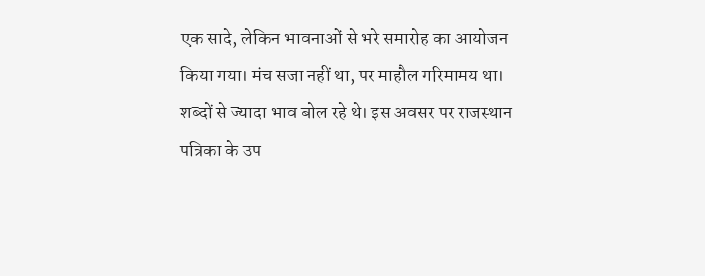एक सादे, लेकिन भावनाओं से भरे समारोह का आयोजन किया गया। मंच सजा नहीं था, पर माहौल गरिमामय था। शब्दों से ज्यादा भाव बोल रहे थे। इस अवसर पर राजस्थान पत्रिका के उप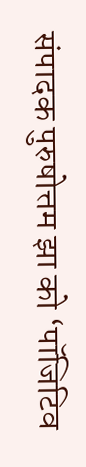संपादक पुरुषोत्तम झा को ‘पॉजिटिव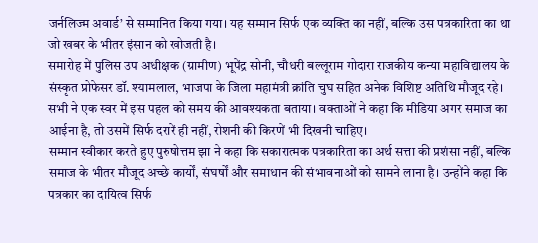जर्नलिज्म अवार्ड’ से सम्मानित किया गया। यह सम्मान सिर्फ एक व्यक्ति का नहीं, बल्कि उस पत्रकारिता का था जो खबर के भीतर इंसान को खोजती है।
समारोह में पुलिस उप अधीक्षक (ग्रामीण) भूपेंद्र सोनी, चौधरी बल्लूराम गोदारा राजकीय कन्या महाविद्यालय के संस्कृत प्रोफेसर डॉ. श्यामलाल, भाजपा के जिला महामंत्री क्रांति चुघ सहित अनेक विशिष्ट अतिथि मौजूद रहे। सभी ने एक स्वर में इस पहल को समय की आवश्यकता बताया। वक्ताओं ने कहा कि मीडिया अगर समाज का आईना है, तो उसमें सिर्फ दरारें ही नहीं, रोशनी की किरणें भी दिखनी चाहिए।
सम्मान स्वीकार करते हुए पुरुषोत्तम झा ने कहा कि सकारात्मक पत्रकारिता का अर्थ सत्ता की प्रशंसा नहीं, बल्कि समाज के भीतर मौजूद अच्छे कार्यों, संघर्षों और समाधान की संभावनाओं को सामने लाना है। उन्होंने कहा कि पत्रकार का दायित्व सिर्फ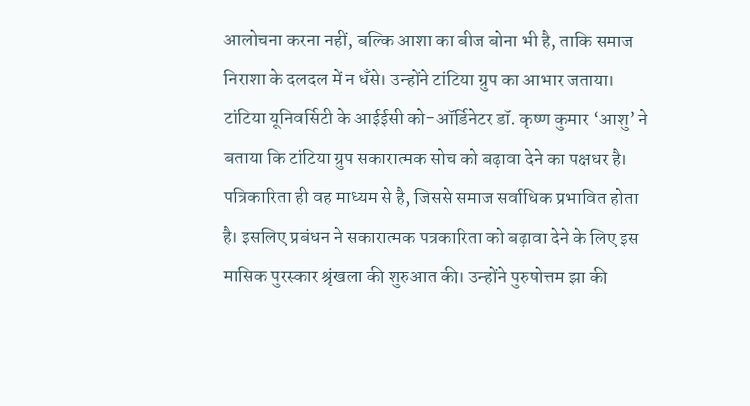आलोचना करना नहीं, बल्कि आशा का बीज बोना भी है, ताकि समाज निराशा के दलदल में न धँसे। उन्होंने टांटिया ग्रुप का आभार जताया।
टांटिया यूनिवर्सिटी के आईईसी को-ऑर्डिनेटर डॉ. कृष्ण कुमार ‘आशु’ ने बताया कि टांटिया ग्रुप सकारात्मक सोच को बढ़ावा देने का पक्षधर है। पत्रिकारिता ही वह माध्यम से है, जिससे समाज सर्वाधिक प्रभावित होता है। इसलिए प्रबंधन ने सकारात्मक पत्रकारिता को बढ़ावा देने के लिए इस मासिक पुरस्कार श्रृंखला की शुरुआत की। उन्होंने पुरुषोत्तम झा की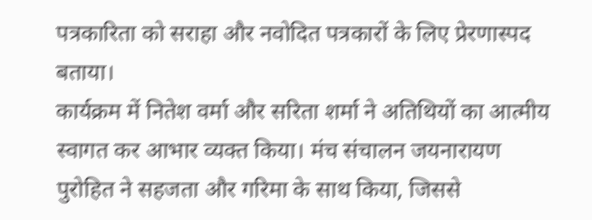पत्रकारिता को सराहा और नवोदित पत्रकारों के लिए प्रेरणास्पद बताया।
कार्यक्रम में नितेश वर्मा और सरिता शर्मा ने अतिथियों का आत्मीय स्वागत कर आभार व्यक्त किया। मंच संचालन जयनारायण पुरोहित ने सहजता और गरिमा के साथ किया, जिससे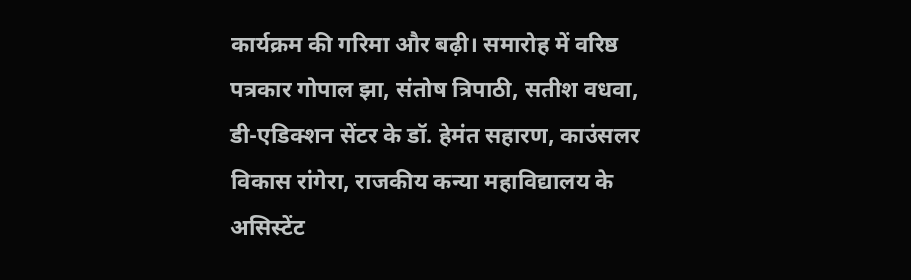कार्यक्रम की गरिमा और बढ़ी। समारोह में वरिष्ठ पत्रकार गोपाल झा, संतोष त्रिपाठी, सतीश वधवा, डी-एडिक्शन सेंटर के डॉ. हेमंत सहारण, काउंसलर विकास रांगेरा, राजकीय कन्या महाविद्यालय के असिस्टेंट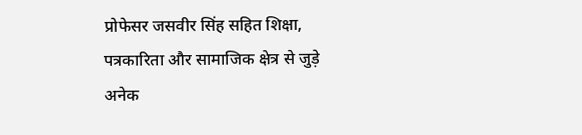प्रोफेसर जसवीर सिंह सहित शिक्षा, पत्रकारिता और सामाजिक क्षेत्र से जुड़े अनेक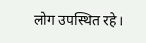लोग उपस्थित रहे।